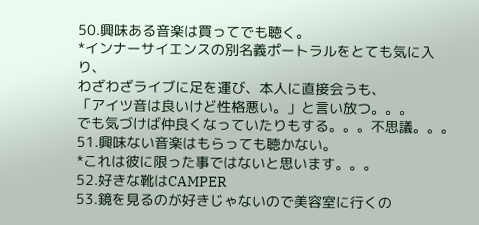50.興味ある音楽は買ってでも聴く。
*インナーサイエンスの別名義ポートラルをとても気に入り、
わざわざライブに足を運び、本人に直接会うも、
「アイツ音は良いけど性格悪い。」と言い放つ。。。
でも気づけば仲良くなっていたりもする。。。不思議。。。
51.興味ない音楽はもらっても聴かない。
*これは彼に限った事ではないと思います。。。
52.好きな靴はCAMPER
53.鏡を見るのが好きじゃないので美容室に行くの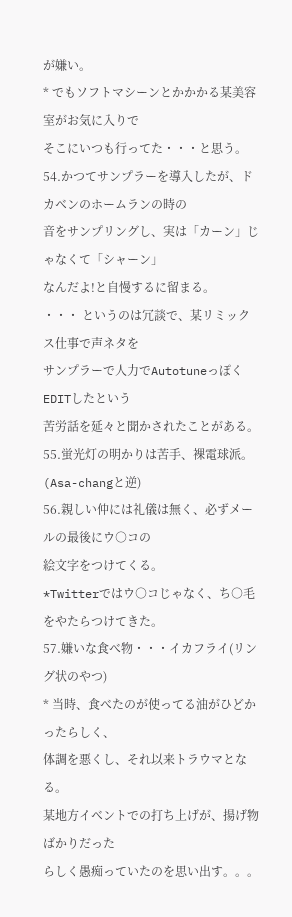が嫌い。
* でもソフトマシーンとかかかる某美容室がお気に入りで
そこにいつも行ってた・・・と思う。
54.かつてサンプラーを導入したが、ドカベンのホームランの時の
音をサンプリングし、実は「カーン」じゃなくて「シャーン」
なんだよ!と自慢するに留まる。
・・・ というのは冗談で、某リミックス仕事で声ネタを
サンプラーで人力でAutotuneっぽくEDITしたという
苦労話を延々と聞かされたことがある。
55.蛍光灯の明かりは苦手、裸電球派。(Asa-changと逆)
56.親しい仲には礼儀は無く、必ずメールの最後にウ○コの
絵文字をつけてくる。
*Twitterではウ○コじゃなく、ち○毛をやたらつけてきた。
57.嫌いな食べ物・・・イカフライ(リング状のやつ)
* 当時、食べたのが使ってる油がひどかったらしく、
体調を悪くし、それ以来トラウマとなる。
某地方イベントでの打ち上げが、揚げ物ばかりだった
らしく愚痴っていたのを思い出す。。。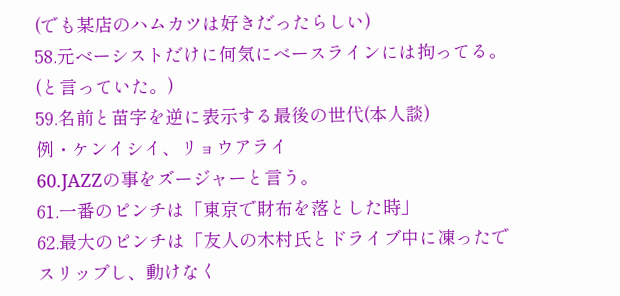(でも某店のハムカツは好きだったらしい)
58.元ベーシストだけに何気にべースラインには拘ってる。
(と言っていた。)
59.名前と苗字を逆に表示する最後の世代(本人談)
例・ケンイシイ、リョウアライ
60.JAZZの事をズージャーと言う。
61.一番のピンチは「東京で財布を落とした時」
62.最大のピンチは「友人の木村氏とドライブ中に凍ったで
スリップし、動けなく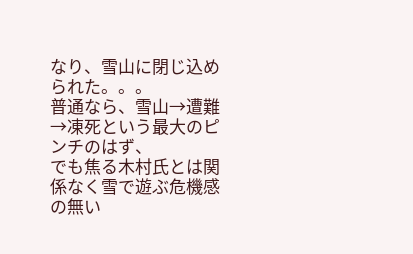なり、雪山に閉じ込められた。。。
普通なら、雪山→遭難→凍死という最大のピンチのはず、
でも焦る木村氏とは関係なく雪で遊ぶ危機感の無い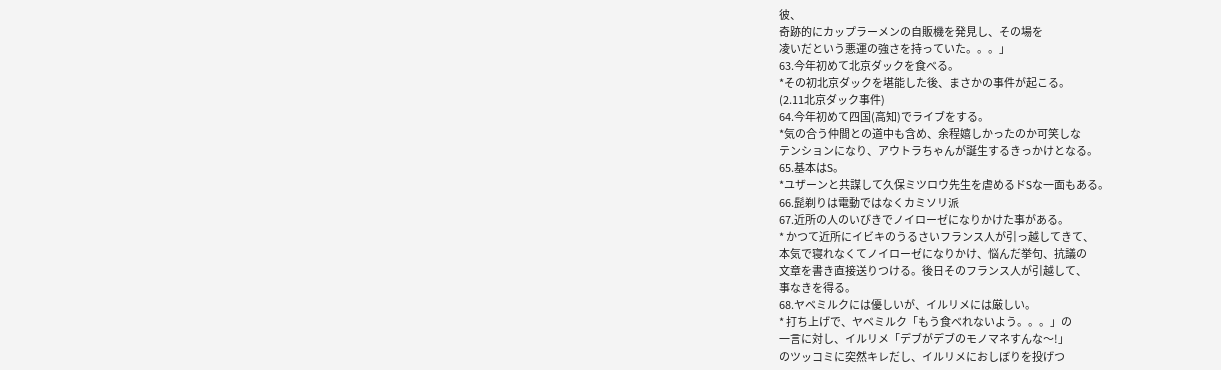彼、
奇跡的にカップラーメンの自販機を発見し、その場を
凌いだという悪運の強さを持っていた。。。」
63.今年初めて北京ダックを食べる。
*その初北京ダックを堪能した後、まさかの事件が起こる。
(2.11北京ダック事件)
64.今年初めて四国(高知)でライブをする。
*気の合う仲間との道中も含め、余程嬉しかったのか可笑しな
テンションになり、アウトラちゃんが誕生するきっかけとなる。
65.基本はS。
*ユザーンと共謀して久保ミツロウ先生を虐めるドSな一面もある。
66.髭剃りは電動ではなくカミソリ派
67.近所の人のいびきでノイローゼになりかけた事がある。
* かつて近所にイビキのうるさいフランス人が引っ越してきて、
本気で寝れなくてノイローゼになりかけ、悩んだ挙句、抗議の
文章を書き直接送りつける。後日そのフランス人が引越して、
事なきを得る。
68.ヤベミルクには優しいが、イルリメには厳しい。
* 打ち上げで、ヤベミルク「もう食べれないよう。。。」の
一言に対し、イルリメ「デブがデブのモノマネすんな〜!」
のツッコミに突然キレだし、イルリメにおしぼりを投げつ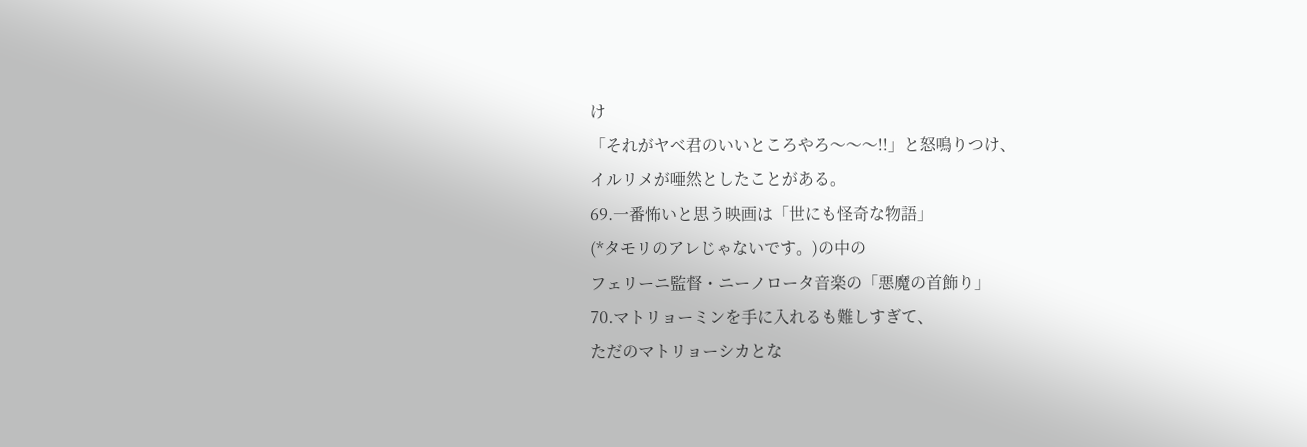け
「それがヤベ君のいいところやろ〜〜〜!!」と怒鳴りつけ、
イルリメが唖然としたことがある。
69.一番怖いと思う映画は「世にも怪奇な物語」
(*タモリのアレじゃないです。)の中の
フェリーニ監督・ニーノロータ音楽の「悪魔の首飾り」
70.マトリョーミンを手に入れるも難しすぎて、
ただのマトリョーシカとな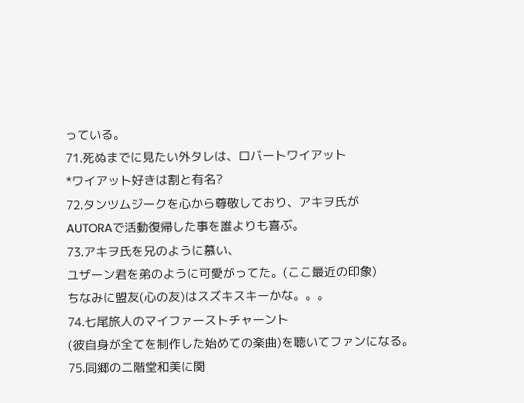っている。
71.死ぬまでに見たい外タレは、ロバートワイアット
*ワイアット好きは割と有名?
72.タンツムジークを心から尊敬しており、アキヲ氏が
AUTORAで活動復帰した事を誰よりも喜ぶ。
73.アキヲ氏を兄のように慕い、
ユザーン君を弟のように可愛がってた。(ここ最近の印象)
ちなみに盟友(心の友)はスズキスキーかな。。。
74.七尾旅人のマイファーストチャーント
(彼自身が全てを制作した始めての楽曲)を聴いてファンになる。
75.同郷の二階堂和美に関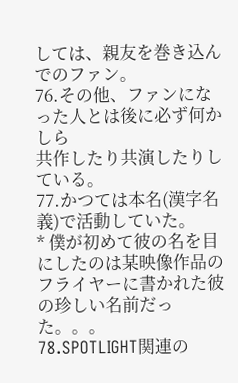しては、親友を巻き込んでのファン。
76.その他、ファンになった人とは後に必ず何かしら
共作したり共演したりしている。
77.かつては本名(漢字名義)で活動していた。
* 僕が初めて彼の名を目にしたのは某映像作品の
フライヤーに書かれた彼の珍しい名前だった。。。
78.SPOTLIGHT関連の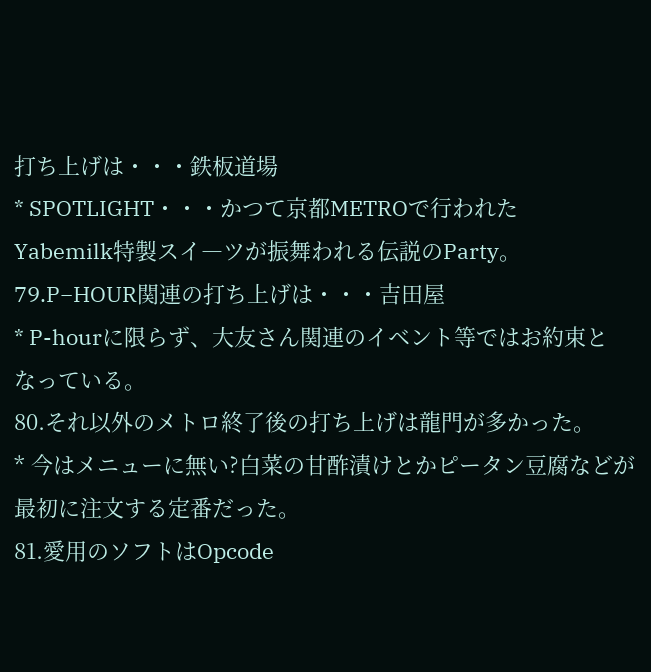打ち上げは・・・鉄板道場
* SPOTLIGHT・・・かつて京都METROで行われた
Yabemilk特製スイ―ツが振舞われる伝説のParty。
79.P−HOUR関連の打ち上げは・・・吉田屋
* P-hourに限らず、大友さん関連のイベント等ではお約束と
なっている。
80.それ以外のメトロ終了後の打ち上げは龍門が多かった。
* 今はメニューに無い?白菜の甘酢漬けとかピータン豆腐などが
最初に注文する定番だった。
81.愛用のソフトはOpcode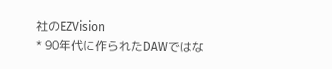社のEZVision
* 90年代に作られたDAWではな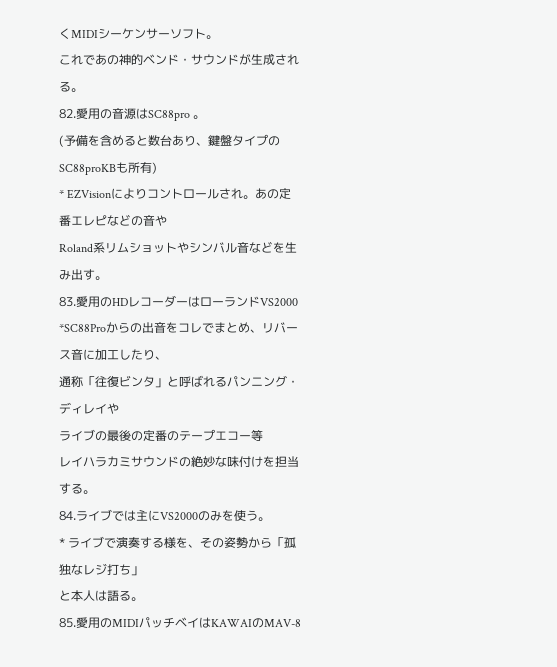くMIDIシーケンサーソフト。
これであの神的ベンド・サウンドが生成される。
82.愛用の音源はSC88pro 。
(予備を含めると数台あり、鍵盤タイプのSC88proKBも所有)
* EZVisionによりコントロールされ。あの定番エレピなどの音や
Roland系リムショットやシンバル音などを生み出す。
83.愛用のHDレコーダーはローランドVS2000
*SC88Proからの出音をコレでまとめ、リバース音に加工したり、
通称「往復ビンタ」と呼ばれるパンニング・ディレイや
ライブの最後の定番のテープエコー等
レイハラカミサウンドの絶妙な味付けを担当する。
84.ライブでは主にVS2000のみを使う。
* ライブで演奏する様を、その姿勢から「孤独なレジ打ち」
と本人は語る。
85.愛用のMIDIパッチベイはKAWAIのMAV-8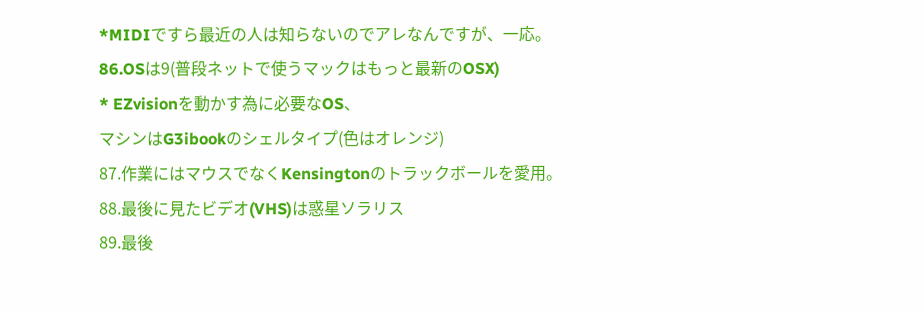*MIDIですら最近の人は知らないのでアレなんですが、一応。
86.OSは9(普段ネットで使うマックはもっと最新のOSX)
* EZvisionを動かす為に必要なOS、
マシンはG3ibookのシェルタイプ(色はオレンジ)
87.作業にはマウスでなくKensingtonのトラックボールを愛用。
88.最後に見たビデオ(VHS)は惑星ソラリス
89.最後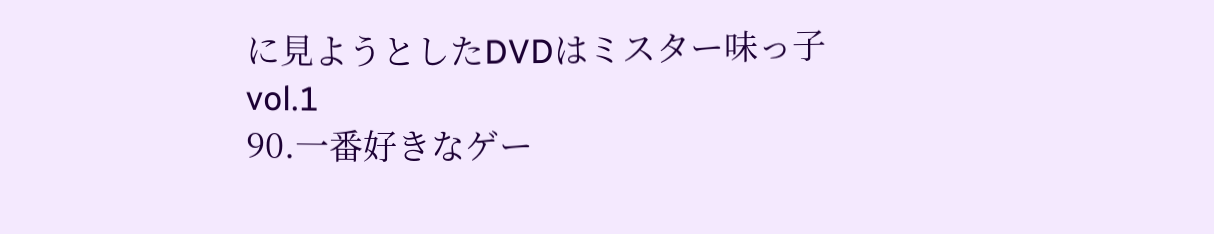に見ようとしたDVDはミスター味っ子vol.1
90.一番好きなゲー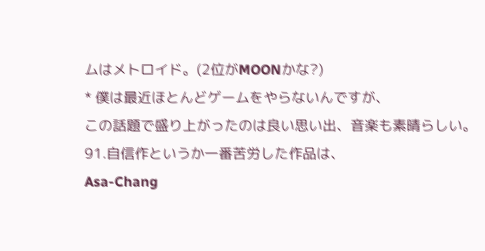ムはメトロイド。(2位がMOONかな?)
* 僕は最近ほとんどゲームをやらないんですが、
この話題で盛り上がったのは良い思い出、音楽も素晴らしい。
91.自信作というか一番苦労した作品は、
Asa-Chang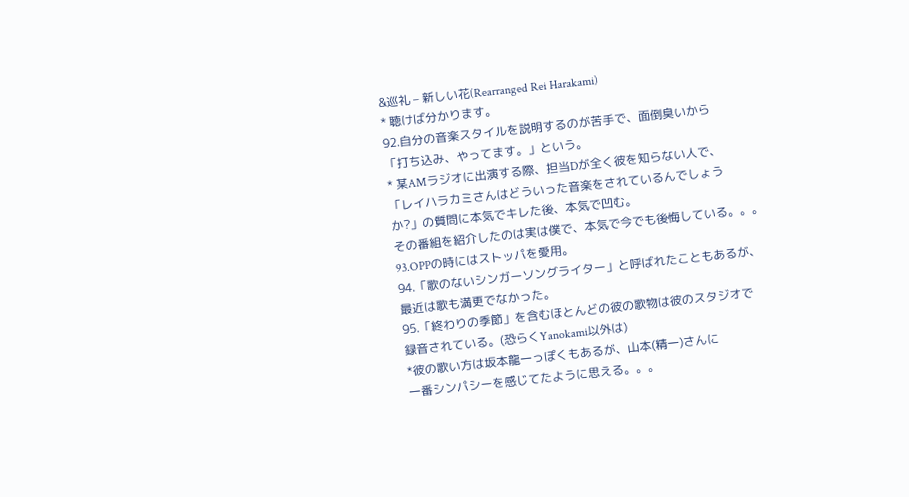&巡礼 – 新しい花(Rearranged Rei Harakami)
* 聴けば分かります。
92.自分の音楽スタイルを説明するのが苦手で、面倒臭いから
「打ち込み、やってます。」という。
* 某AMラジオに出演する際、担当Dが全く彼を知らない人で、
「レイハラカミさんはどういった音楽をされているんでしょう
か?」の質問に本気でキレた後、本気で凹む。
その番組を紹介したのは実は僕で、本気で今でも後悔している。。。
93.OPPの時にはストッパを愛用。
94.「歌のないシンガーソングライター」と呼ばれたこともあるが、
最近は歌も満更でなかった。
95.「終わりの季節」を含むほとんどの彼の歌物は彼のスタジオで
録音されている。(恐らくYanokami以外は)
*彼の歌い方は坂本龍一っぽくもあるが、山本(精一)さんに
一番シンパシーを感じてたように思える。。。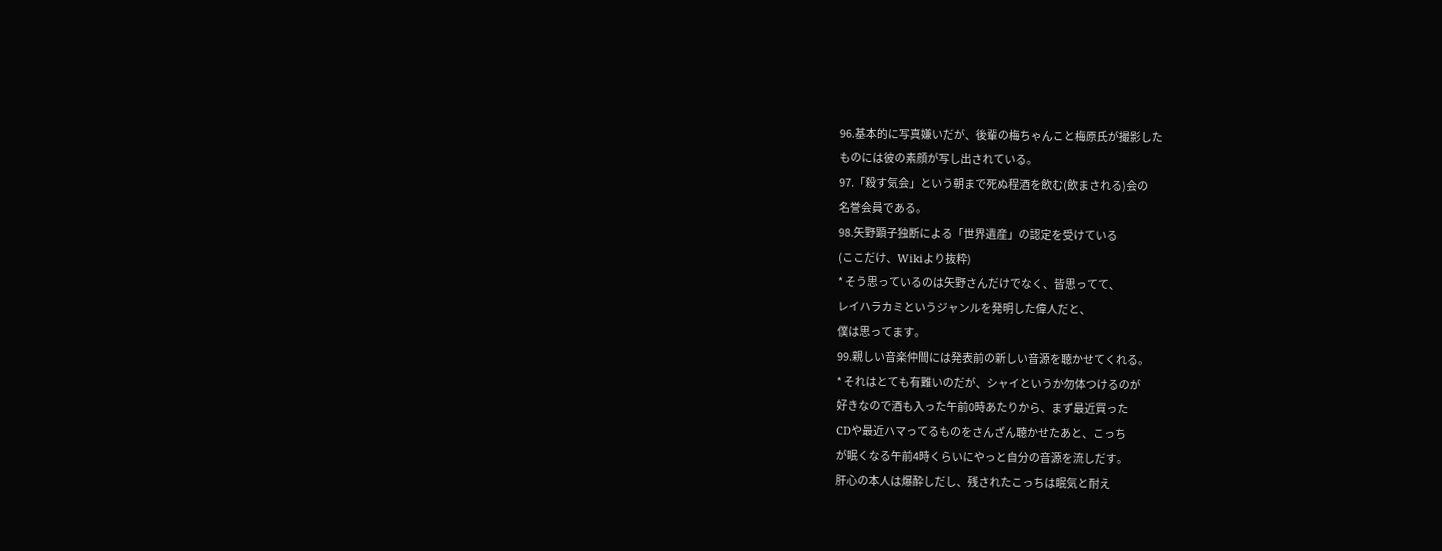96.基本的に写真嫌いだが、後輩の梅ちゃんこと梅原氏が撮影した
ものには彼の素顔が写し出されている。
97.「殺す気会」という朝まで死ぬ程酒を飲む(飲まされる)会の
名誉会員である。
98.矢野顕子独断による「世界遺産」の認定を受けている
(ここだけ、Wikiより抜粋)
* そう思っているのは矢野さんだけでなく、皆思ってて、
レイハラカミというジャンルを発明した偉人だと、
僕は思ってます。
99.親しい音楽仲間には発表前の新しい音源を聴かせてくれる。
* それはとても有難いのだが、シャイというか勿体つけるのが
好きなので酒も入った午前0時あたりから、まず最近買った
CDや最近ハマってるものをさんざん聴かせたあと、こっち
が眠くなる午前4時くらいにやっと自分の音源を流しだす。
肝心の本人は爆酔しだし、残されたこっちは眠気と耐え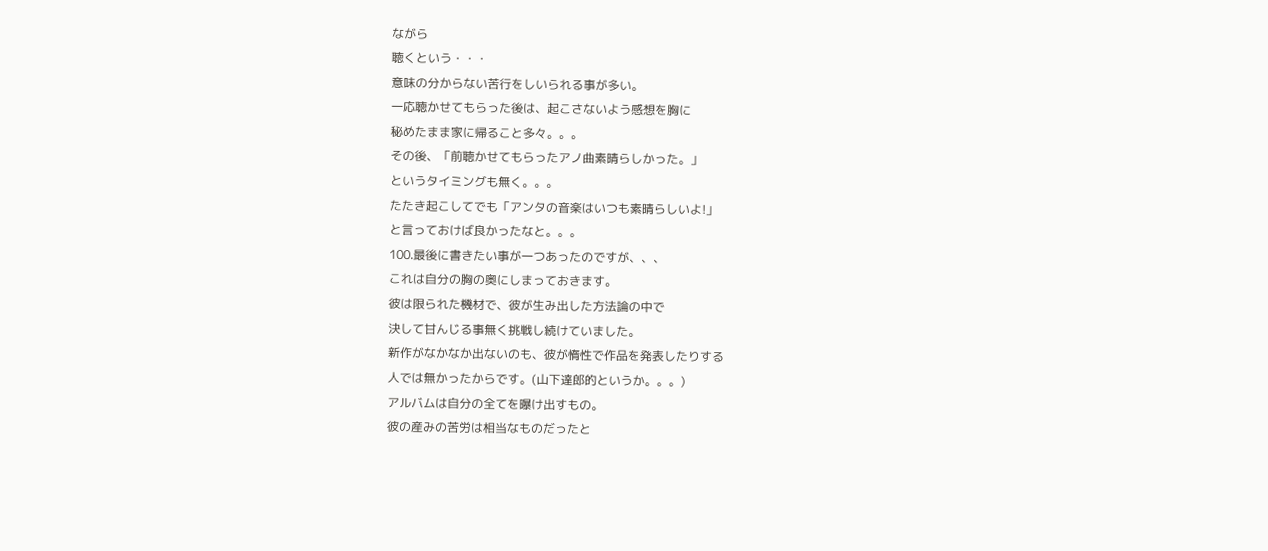ながら
聴くという・・・
意味の分からない苦行をしいられる事が多い。
一応聴かせてもらった後は、起こさないよう感想を胸に
秘めたまま家に帰ること多々。。。
その後、「前聴かせてもらったアノ曲素晴らしかった。」
というタイミングも無く。。。
たたき起こしてでも「アンタの音楽はいつも素晴らしいよ!」
と言っておけば良かったなと。。。
100.最後に書きたい事が一つあったのですが、、、
これは自分の胸の奥にしまっておきます。
彼は限られた機材で、彼が生み出した方法論の中で
決して甘んじる事無く挑戦し続けていました。
新作がなかなか出ないのも、彼が惰性で作品を発表したりする
人では無かったからです。(山下達郎的というか。。。)
アルバムは自分の全てを曝け出すもの。
彼の産みの苦労は相当なものだったと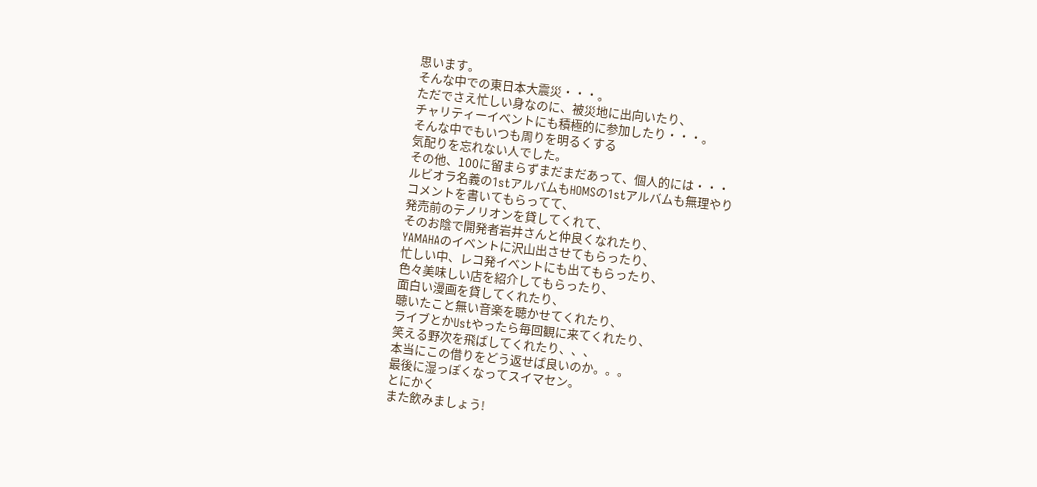思います。
そんな中での東日本大震災・・・。
ただでさえ忙しい身なのに、被災地に出向いたり、
チャリティーイベントにも積極的に参加したり・・・。
そんな中でもいつも周りを明るくする
気配りを忘れない人でした。
その他、100に留まらずまだまだあって、個人的には・・・
ルビオラ名義の1stアルバムもHOMSの1stアルバムも無理やり
コメントを書いてもらってて、
発売前のテノリオンを貸してくれて、
そのお陰で開発者岩井さんと仲良くなれたり、
YAMAHAのイベントに沢山出させてもらったり、
忙しい中、レコ発イベントにも出てもらったり、
色々美味しい店を紹介してもらったり、
面白い漫画を貸してくれたり、
聴いたこと無い音楽を聴かせてくれたり、
ライブとかUstやったら毎回観に来てくれたり、
笑える野次を飛ばしてくれたり、、、
本当にこの借りをどう返せば良いのか。。。
最後に湿っぽくなってスイマセン。
とにかく
また飲みましょう!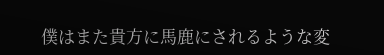僕はまた貴方に馬鹿にされるような変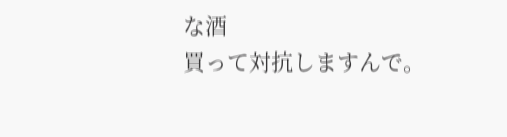な酒
買って対抗しますんで。